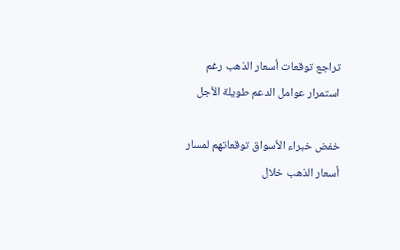تراجع توقعات أسعار الذهب رغم استمرار عوامل الدعم طويلة الأجل

خفض خبراء الأسواق توقعاتهم لمسار أسعار الذهب خلال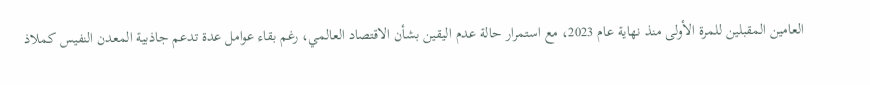العامين المقبلين للمرة الأولى منذ نهاية عام 2023، مع استمرار حالة عدم اليقين بشأن الاقتصاد العالمي، رغم بقاء عوامل عدة تدعم جاذبية المعدن النفيس كملاذ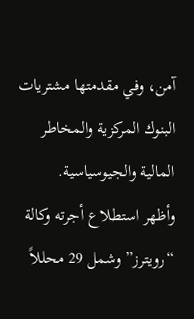آمن، وفي مقدمتها مشتريات البنوك المركزية والمخاطر المالية والجيوسياسية.
وأظهر استطلاع أجرته وكالة “رويترز” وشمل 29 محللاً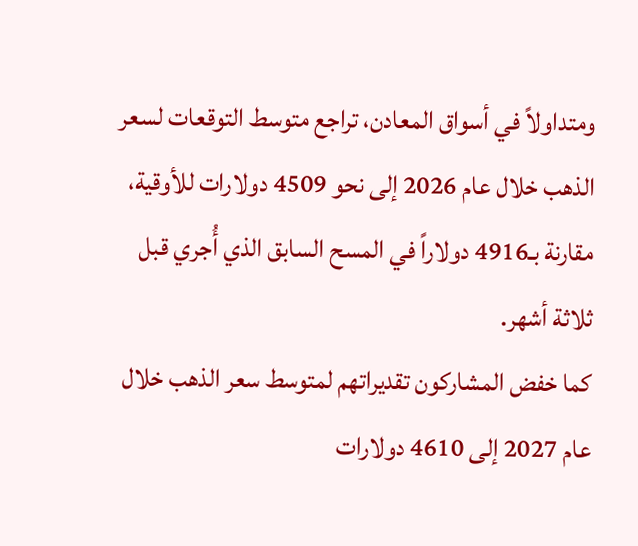ومتداولاً في أسواق المعادن، تراجع متوسط التوقعات لسعر الذهب خلال عام 2026 إلى نحو 4509 دولارات للأوقية، مقارنة بـ4916 دولاراً في المسح السابق الذي أُجري قبل ثلاثة أشهر.
كما خفض المشاركون تقديراتهم لمتوسط سعر الذهب خلال عام 2027 إلى 4610 دولارات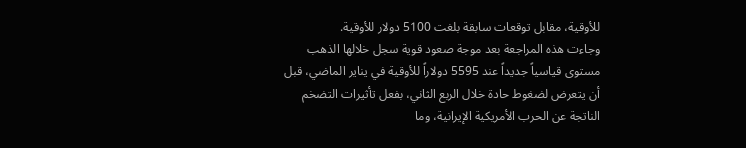للأوقية، مقابل توقعات سابقة بلغت 5100 دولار للأوقية.
وجاءت هذه المراجعة بعد موجة صعود قوية سجل خلالها الذهب مستوى قياسياً جديداً عند 5595 دولاراً للأوقية في يناير الماضي، قبل أن يتعرض لضغوط حادة خلال الربع الثاني، بفعل تأثيرات التضخم الناتجة عن الحرب الأمريكية الإيرانية، وما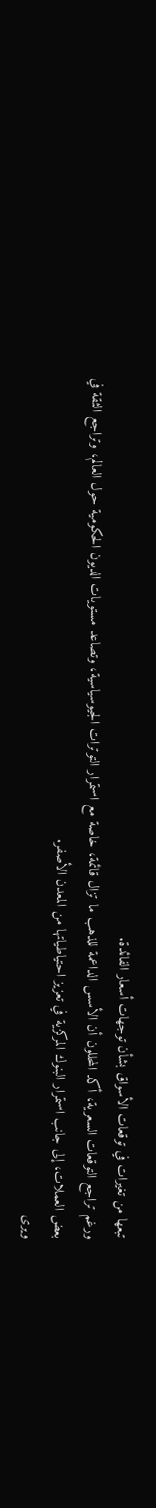تبعها من تغيرات في توقعات الأسواق بشأن توجهات أسعار الفائدة.
ورغم تراجع التوقعات السعرية، أكد المحللون أن الأسس الداعمة للذهب ما تزال قائمة، خاصة مع استمرار التوترات الجيوسياسية، وتصاعد مستويات الديون الحكومية حول العالم، وتراجع الثقة في بعض العملات، إلى جانب استمرار البنوك المركزية في تعزيز احتياطياتها من المعدن الأصفر.
ويرى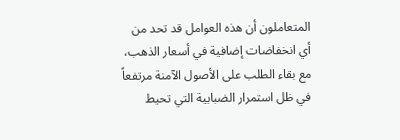المتعاملون أن هذه العوامل قد تحد من أي انخفاضات إضافية في أسعار الذهب، مع بقاء الطلب على الأصول الآمنة مرتفعاً في ظل استمرار الضبابية التي تحيط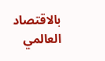بالاقتصاد العالمي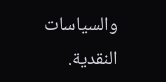والسياسات النقدية.